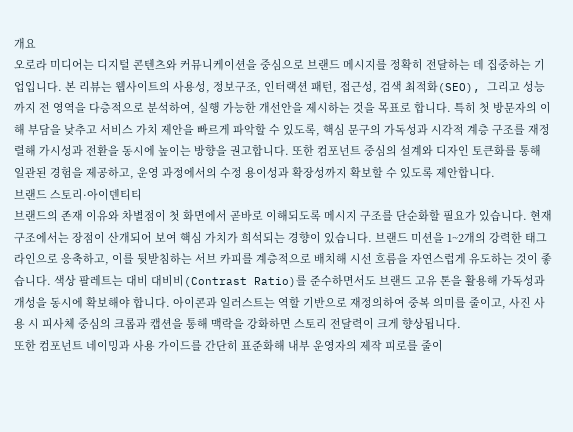개요
오로라 미디어는 디지털 콘텐츠와 커뮤니케이션을 중심으로 브랜드 메시지를 정확히 전달하는 데 집중하는 기업입니다. 본 리뷰는 웹사이트의 사용성, 정보구조, 인터랙션 패턴, 접근성, 검색 최적화(SEO), 그리고 성능까지 전 영역을 다층적으로 분석하여, 실행 가능한 개선안을 제시하는 것을 목표로 합니다. 특히 첫 방문자의 이해 부담을 낮추고 서비스 가치 제안을 빠르게 파악할 수 있도록, 핵심 문구의 가독성과 시각적 계층 구조를 재정렬해 가시성과 전환을 동시에 높이는 방향을 권고합니다. 또한 컴포넌트 중심의 설계와 디자인 토큰화를 통해 일관된 경험을 제공하고, 운영 과정에서의 수정 용이성과 확장성까지 확보할 수 있도록 제안합니다.
브랜드 스토리·아이덴티티
브랜드의 존재 이유와 차별점이 첫 화면에서 곧바로 이해되도록 메시지 구조를 단순화할 필요가 있습니다. 현재 구조에서는 장점이 산개되어 보여 핵심 가치가 희석되는 경향이 있습니다. 브랜드 미션을 1~2개의 강력한 태그라인으로 응축하고, 이를 뒷받침하는 서브 카피를 계층적으로 배치해 시선 흐름을 자연스럽게 유도하는 것이 좋습니다. 색상 팔레트는 대비 대비비(Contrast Ratio)를 준수하면서도 브랜드 고유 톤을 활용해 가독성과 개성을 동시에 확보해야 합니다. 아이콘과 일러스트는 역할 기반으로 재정의하여 중복 의미를 줄이고, 사진 사용 시 피사체 중심의 크롭과 캡션을 통해 맥락을 강화하면 스토리 전달력이 크게 향상됩니다.
또한 컴포넌트 네이밍과 사용 가이드를 간단히 표준화해 내부 운영자의 제작 피로를 줄이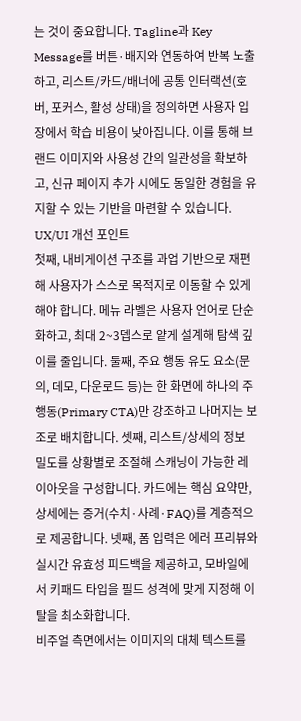는 것이 중요합니다. Tagline과 Key Message를 버튼·배지와 연동하여 반복 노출하고, 리스트/카드/배너에 공통 인터랙션(호버, 포커스, 활성 상태)을 정의하면 사용자 입장에서 학습 비용이 낮아집니다. 이를 통해 브랜드 이미지와 사용성 간의 일관성을 확보하고, 신규 페이지 추가 시에도 동일한 경험을 유지할 수 있는 기반을 마련할 수 있습니다.
UX/UI 개선 포인트
첫째, 내비게이션 구조를 과업 기반으로 재편해 사용자가 스스로 목적지로 이동할 수 있게 해야 합니다. 메뉴 라벨은 사용자 언어로 단순화하고, 최대 2~3뎁스로 얕게 설계해 탐색 깊이를 줄입니다. 둘째, 주요 행동 유도 요소(문의, 데모, 다운로드 등)는 한 화면에 하나의 주 행동(Primary CTA)만 강조하고 나머지는 보조로 배치합니다. 셋째, 리스트/상세의 정보 밀도를 상황별로 조절해 스캐닝이 가능한 레이아웃을 구성합니다. 카드에는 핵심 요약만, 상세에는 증거(수치·사례·FAQ)를 계층적으로 제공합니다. 넷째, 폼 입력은 에러 프리뷰와 실시간 유효성 피드백을 제공하고, 모바일에서 키패드 타입을 필드 성격에 맞게 지정해 이탈을 최소화합니다.
비주얼 측면에서는 이미지의 대체 텍스트를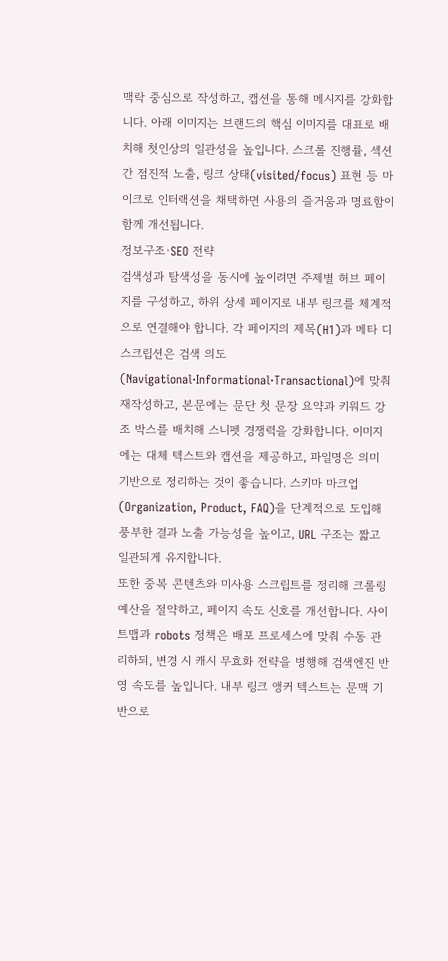맥락 중심으로 작성하고, 캡션을 통해 메시지를 강화합니다. 아래 이미지는 브랜드의 핵심 이미지를 대표로 배치해 첫인상의 일관성을 높입니다. 스크롤 진행률, 섹션 간 점진적 노출, 링크 상태(visited/focus) 표현 등 마이크로 인터랙션을 채택하면 사용의 즐거움과 명료함이 함께 개선됩니다.
정보구조·SEO 전략
검색성과 탐색성을 동시에 높이려면 주제별 허브 페이지를 구성하고, 하위 상세 페이지로 내부 링크를 체계적으로 연결해야 합니다. 각 페이지의 제목(H1)과 메타 디스크립션은 검색 의도(Navigational·Informational·Transactional)에 맞춰 재작성하고, 본문에는 문단 첫 문장 요약과 키워드 강조 박스를 배치해 스니펫 경쟁력을 강화합니다. 이미지에는 대체 텍스트와 캡션을 제공하고, 파일명은 의미 기반으로 정리하는 것이 좋습니다. 스키마 마크업(Organization, Product, FAQ)을 단계적으로 도입해 풍부한 결과 노출 가능성을 높이고, URL 구조는 짧고 일관되게 유지합니다.
또한 중복 콘텐츠와 미사용 스크립트를 정리해 크롤링 예산을 절약하고, 페이지 속도 신호를 개선합니다. 사이트맵과 robots 정책은 배포 프로세스에 맞춰 수동 관리하되, 변경 시 캐시 무효화 전략을 병행해 검색엔진 반영 속도를 높입니다. 내부 링크 앵커 텍스트는 문맥 기반으로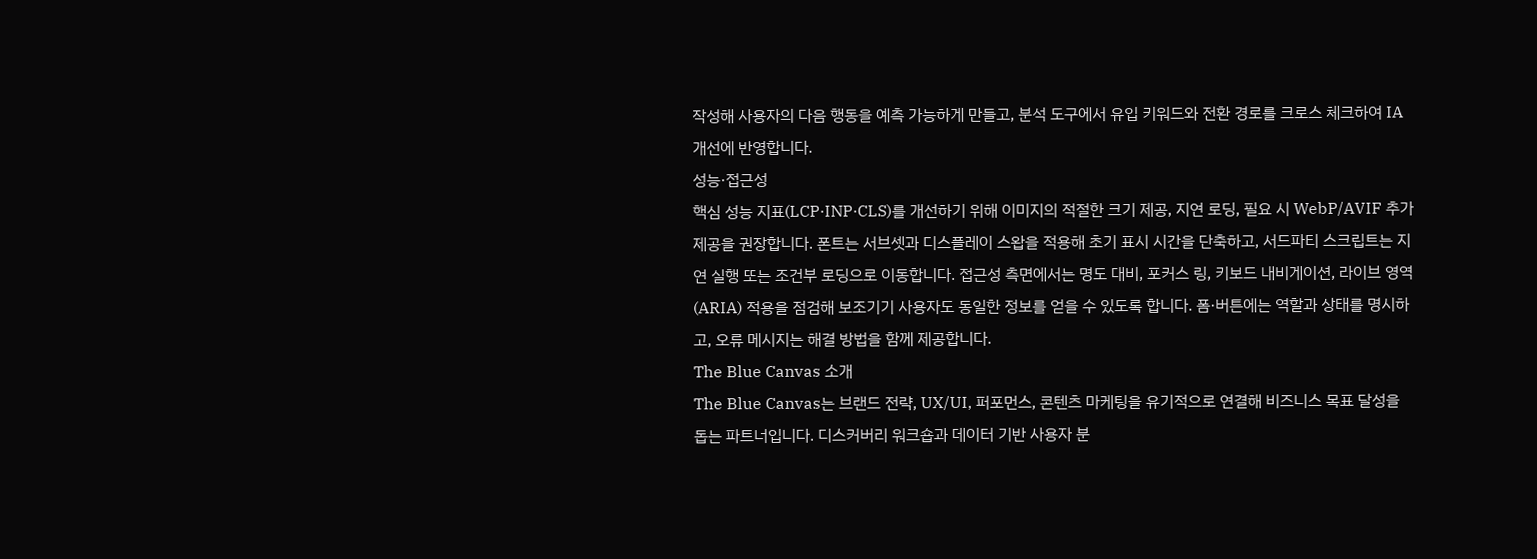작성해 사용자의 다음 행동을 예측 가능하게 만들고, 분석 도구에서 유입 키워드와 전환 경로를 크로스 체크하여 IA 개선에 반영합니다.
성능·접근성
핵심 성능 지표(LCP·INP·CLS)를 개선하기 위해 이미지의 적절한 크기 제공, 지연 로딩, 필요 시 WebP/AVIF 추가 제공을 권장합니다. 폰트는 서브셋과 디스플레이 스왑을 적용해 초기 표시 시간을 단축하고, 서드파티 스크립트는 지연 실행 또는 조건부 로딩으로 이동합니다. 접근성 측면에서는 명도 대비, 포커스 링, 키보드 내비게이션, 라이브 영역(ARIA) 적용을 점검해 보조기기 사용자도 동일한 정보를 얻을 수 있도록 합니다. 폼·버튼에는 역할과 상태를 명시하고, 오류 메시지는 해결 방법을 함께 제공합니다.
The Blue Canvas 소개
The Blue Canvas는 브랜드 전략, UX/UI, 퍼포먼스, 콘텐츠 마케팅을 유기적으로 연결해 비즈니스 목표 달성을 돕는 파트너입니다. 디스커버리 워크숍과 데이터 기반 사용자 분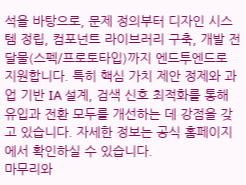석을 바탕으로, 문제 정의부터 디자인 시스템 정립, 컴포넌트 라이브러리 구축, 개발 전달물(스펙/프로토타입)까지 엔드투엔드로 지원합니다. 특히 핵심 가치 제안 정제와 과업 기반 IA 설계, 검색 신호 최적화를 통해 유입과 전환 모두를 개선하는 데 강점을 갖고 있습니다. 자세한 정보는 공식 홈페이지에서 확인하실 수 있습니다.
마무리와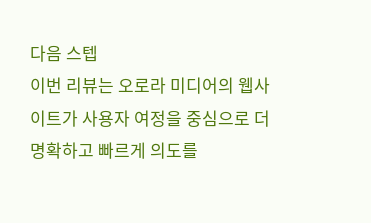다음 스텝
이번 리뷰는 오로라 미디어의 웹사이트가 사용자 여정을 중심으로 더 명확하고 빠르게 의도를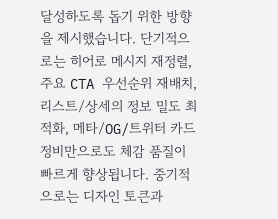달성하도록 돕기 위한 방향을 제시했습니다. 단기적으로는 히어로 메시지 재정렬, 주요 CTA 우선순위 재배치, 리스트/상세의 정보 밀도 최적화, 메타/OG/트위터 카드 정비만으로도 체감 품질이 빠르게 향상됩니다. 중기적으로는 디자인 토큰과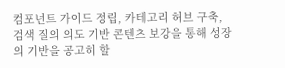컴포넌트 가이드 정립, 카테고리 허브 구축, 검색 질의 의도 기반 콘텐츠 보강을 통해 성장의 기반을 공고히 할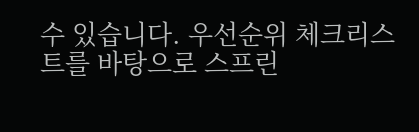수 있습니다. 우선순위 체크리스트를 바탕으로 스프린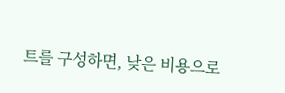트를 구성하면, 낮은 비용으로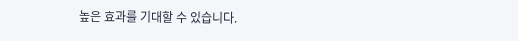높은 효과를 기대할 수 있습니다.